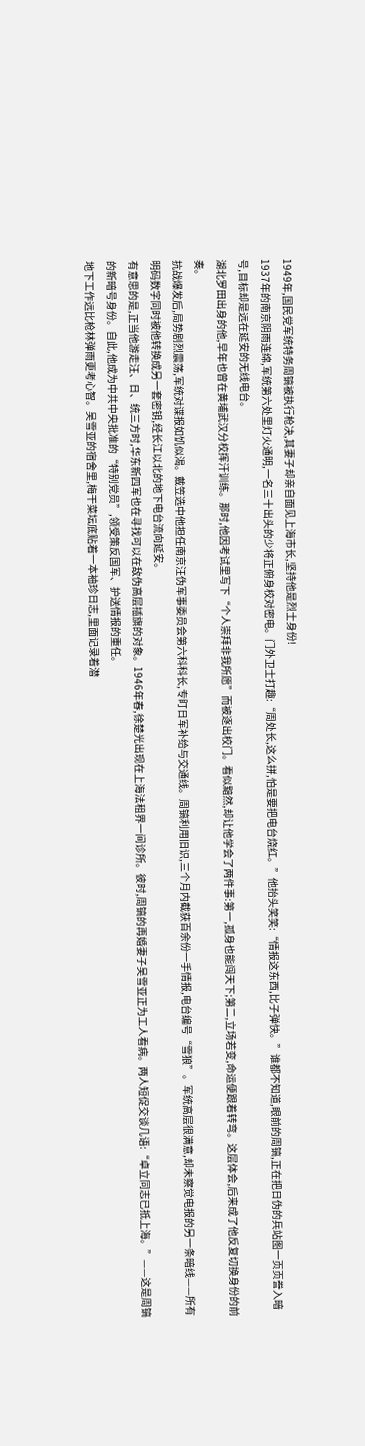1949年,国民党军统特务周镐被执行枪决,其妻子却亲自面见上海市长,坚持他是烈士身份!
1937年的南京阴雨连绵,军统第六处里灯火通明,一名三十出头的少将正俯身校对密电。门外卫士打趣:“周处长,这么拼,怕是要把电台烧红。”他抬头笑笑:“情报这东西,比子弹快。”谁都不知道,眼前的周镐,正在把日伪的兵站图一页页誊入暗号,目标却是远在延安的无线电台。
湖北罗田出身的他,早年也曾在黄埔武汉分校挥汗训练。那时,他因考试里写下“个人崇拜非我所愿”而被逐出校门。看似黯然,却让他学会了两件事:第一,孤身也能闯天下;第二,立场若变,命运便跟着转弯。这层体会,后来成了他反复切换身份的前奏。
抗战爆发后,局势剧烈震荡,军统对谍报如饥似渴。戴笠选中他担任南京汪伪军事委员会第六科科长,专盯日军补给与交通线。周镐利用旧识,三个月内截获百余份一手情报,电台编号“雪狼”。军统高层很满意,却未察觉电报的另一条暗线——所有明码数字同时被他转换成另一套密钥,经长江以北的地下电台流向延安。
有意思的是,正当他游走汪、日、统三方时,华东新四军也在寻找可以在敌伪高层插旗的对象。1946年春,徐楚光出现在上海法租界一间诊所。彼时,周镐的再婚妻子吴雪亚正为工人看病。两人短促交谈几语:“卓立同志已抵上海。”——这是周镐的新暗号身份。自此,他成为中共中央批准的“特别党员”,领受策反国军、护送情报的重任。
地下工作远比枪林弹雨更考心智。吴雪亚的宿舍里,梅干菜坛底贴着一本袖珍日志,里面记录着潜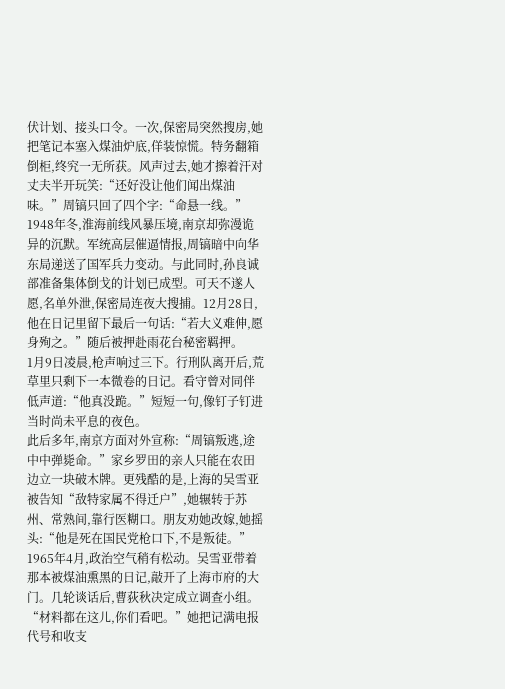伏计划、接头口令。一次,保密局突然搜房,她把笔记本塞入煤油炉底,佯装惊慌。特务翻箱倒柜,终究一无所获。风声过去,她才擦着汗对丈夫半开玩笑:“还好没让他们闻出煤油味。”周镐只回了四个字:“命悬一线。”
1948年冬,淮海前线风暴压境,南京却弥漫诡异的沉默。军统高层催逼情报,周镐暗中向华东局递送了国军兵力变动。与此同时,孙良诚部准备集体倒戈的计划已成型。可天不遂人愿,名单外泄,保密局连夜大搜捕。12月28日,他在日记里留下最后一句话:“若大义难伸,愿身殉之。”随后被押赴雨花台秘密羁押。
1月9日凌晨,枪声响过三下。行刑队离开后,荒草里只剩下一本微卷的日记。看守曾对同伴低声道:“他真没跪。”短短一句,像钉子钉进当时尚未平息的夜色。
此后多年,南京方面对外宣称:“周镐叛逃,途中中弹毙命。”家乡罗田的亲人只能在农田边立一块破木牌。更残酷的是,上海的吴雪亚被告知“敌特家属不得迁户”,她辗转于苏州、常熟间,靠行医糊口。朋友劝她改嫁,她摇头:“他是死在国民党枪口下,不是叛徒。”
1965年4月,政治空气稍有松动。吴雪亚带着那本被煤油熏黑的日记,敲开了上海市府的大门。几轮谈话后,曹荻秋决定成立调查小组。“材料都在这儿,你们看吧。”她把记满电报代号和收支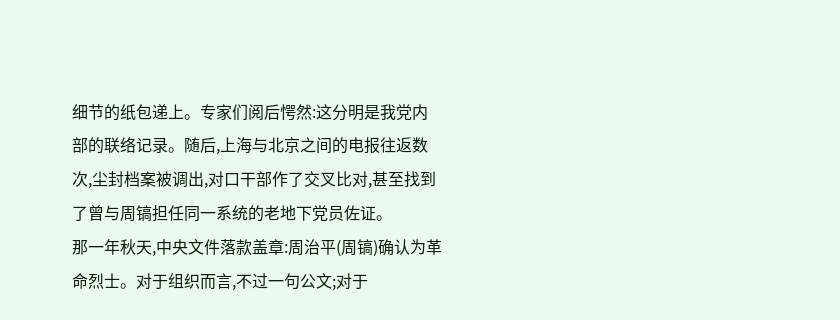细节的纸包递上。专家们阅后愕然:这分明是我党内部的联络记录。随后,上海与北京之间的电报往返数次,尘封档案被调出,对口干部作了交叉比对,甚至找到了曾与周镐担任同一系统的老地下党员佐证。
那一年秋天,中央文件落款盖章:周治平(周镐)确认为革命烈士。对于组织而言,不过一句公文;对于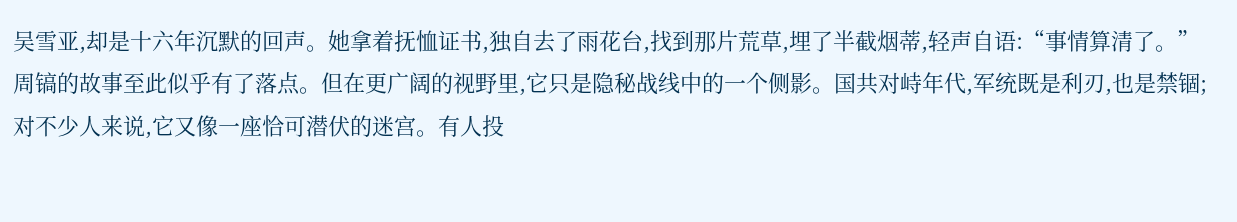吴雪亚,却是十六年沉默的回声。她拿着抚恤证书,独自去了雨花台,找到那片荒草,埋了半截烟蒂,轻声自语:“事情算清了。”
周镐的故事至此似乎有了落点。但在更广阔的视野里,它只是隐秘战线中的一个侧影。国共对峙年代,军统既是利刃,也是禁锢;对不少人来说,它又像一座恰可潜伏的迷宫。有人投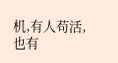机,有人苟活,也有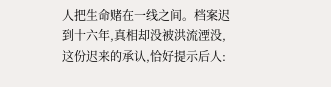人把生命赌在一线之间。档案迟到十六年,真相却没被洪流湮没,这份迟来的承认,恰好提示后人: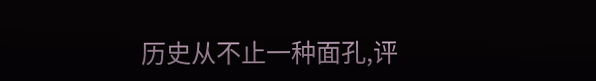历史从不止一种面孔,评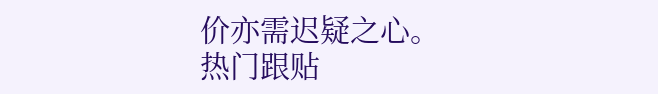价亦需迟疑之心。
热门跟贴